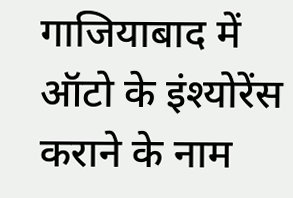गाजियाबाद में ऑटो के इंश्योरेंस कराने के नाम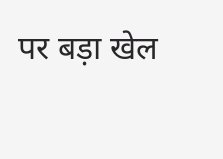पर बड़ा खेल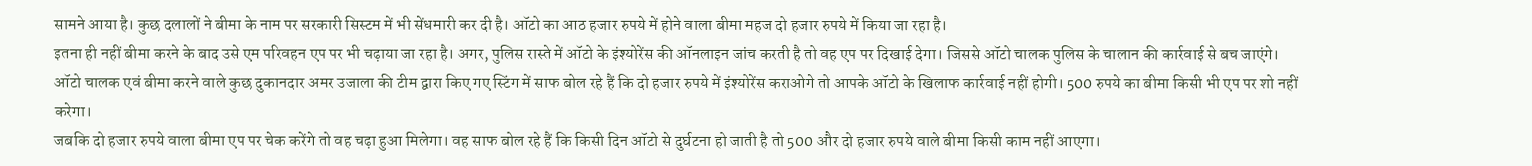सामने आया है। कुछ दलालों ने बीमा के नाम पर सरकारी सिस्टम में भी सेंधमारी कर दी है। ऑटो का आठ हजार रुपये में होने वाला बीमा महज दो हजार रुपये में किया जा रहा है।
इतना ही नहीं बीमा करने के बाद उसे एम परिवहन एप पर भी चढ़ाया जा रहा है। अगर, पुलिस रास्ते में ऑटो के इंश्योरेंस की ऑनलाइन जांच करती है तो वह एप पर दिखाई देगा। जिससे ऑटो चालक पुलिस के चालान की कार्रवाई से बच जाएंगे।
ऑटो चालक एवं बीमा करने वाले कुछ दुकानदार अमर उजाला की टीम द्वारा किए गए स्टिंग में साफ बोल रहे हैं कि दो हजार रुपये में इंश्योरेंस कराओगे तो आपके ऑटो के खिलाफ कार्रवाई नहीं होगी। 500 रुपये का बीमा किसी भी एप पर शो नहीं करेगा।
जबकि दो हजार रुपये वाला बीमा एप पर चेक करेंगे तो वह चढ़ा हुआ मिलेगा। वह साफ बोल रहे हैं कि किसी दिन ऑटो से दुर्घटना हो जाती है तो 500 और दो हजार रुपये वाले बीमा किसी काम नहीं आएगा।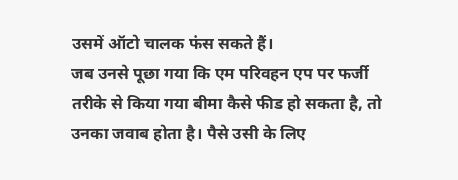उसमें ऑटो चालक फंस सकते हैं।
जब उनसे पूछा गया कि एम परिवहन एप पर फर्जी तरीके से किया गया बीमा कैसे फीड हो सकता है, तो उनका जवाब होता है। पैसे उसी के लिए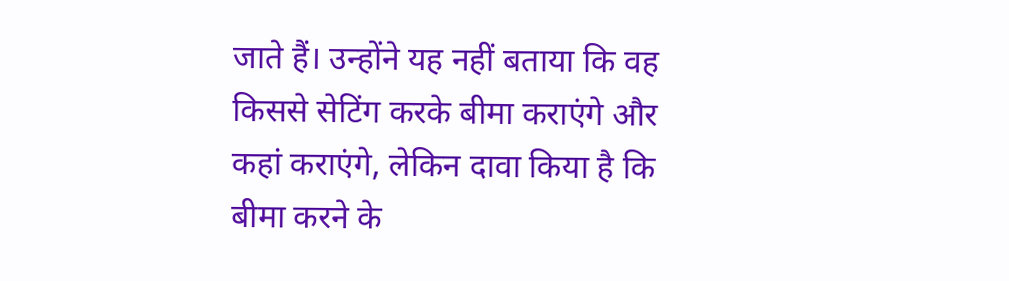जाते हैं। उन्होंने यह नहीं बताया कि वह किससे सेटिंग करके बीमा कराएंगे और कहां कराएंगे, लेकिन दावा किया है कि बीमा करने के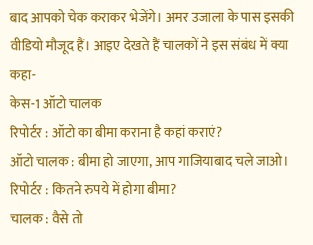बाद आपको चेक कराकर भेजेंगे। अमर उजाला के पास इसकी वीडियो मौजूद हैं। आइए देखते हैं चालकों ने इस संबंध में क्या कहा-
केस-1 ऑटो चालक
रिपोर्टर : ऑटो का बीमा कराना है कहां कराएं?
ऑटो चालक : बीमा हो जाएगा, आप गाजियाबाद चले जाओ।
रिपोर्टर : कितने रुपये में होगा बीमा?
चालक : वैसे तो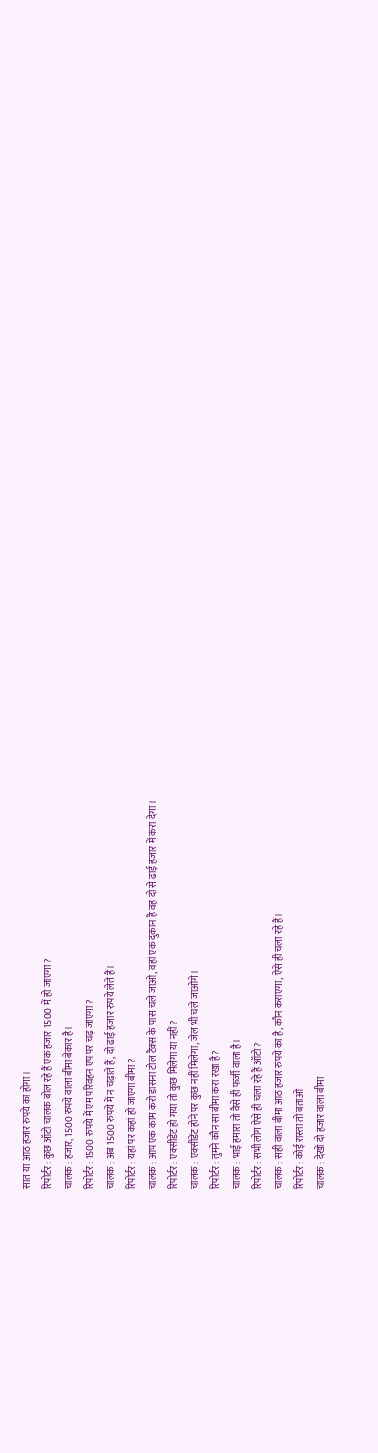सात या आठ हजार रुपये का होगा।
रिपोर्टर : कुछ ऑटो चालक बोल रहे हैं एक हजार 1500 में हो जाएगा?
चालक : हजार, 1500 रुपये वाला बीमा बेकार है।
रिपोर्टर : 1500 रुपये में एम परिवहन एप पर चढ़ जाएगा?
चालक : अब 1500 रुपये में न चढ़ाते हैं, दो ढाई हजार रुपये लेते हैं।
रिपोर्टर : यहां पर कहां हो जाएगा बीमा?
चालक : आप एक काम करो डासना टोल टैक्स के पास चले जाओ, वहां एक दुकान है वह दो से ढाई हजार में करा देगा।
रिपोर्टर : एक्सीडेंट हो गया तो कुछ मिलेगा या नहीं?
चालक : एक्सीडेंट होने पर कुछ नहीं मिलेगा, जेल भी चले जाओगे।
रिपोर्टर : तुमने कौन सा बीमा करा रखा है?
चालक : भाई हमारा तो वैसे ही फर्जी वाला है।
रिपोर्टर : सभी लोग ऐसे ही चला रहे हैं ऑटो?
चालक : सही वाला बीमा आठ हजार रुपये का है, कौन कराएगा, ऐसे ही चला रहे हैं।
रिपोर्टर : कोई रास्ता तो बताओ
चालक : देखो दो हजार वाला बीमा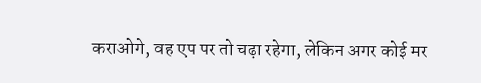कराओगे, वह एप पर तो चढ़ा रहेगा, लेकिन अगर कोई मर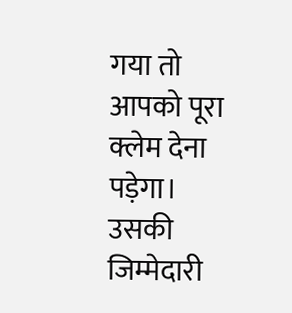गया तो आपको पूरा क्लेम देना पड़ेगा। उसकी जिम्मेदारी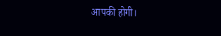आपकी होगी।